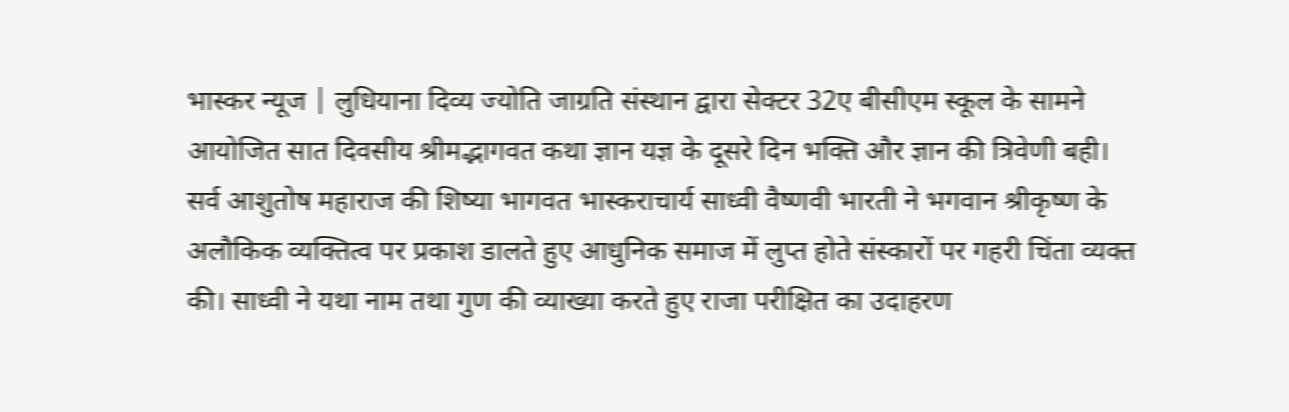भास्कर न्यूज | लुधियाना दिव्य ज्योति जाग्रति संस्थान द्वारा सेक्टर 32ए बीसीएम स्कूल के सामने आयोजित सात दिवसीय श्रीमद्भागवत कथा ज्ञान यज्ञ के दूसरे दिन भक्ति और ज्ञान की त्रिवेणी बही। सर्व आशुतोष महाराज की शिष्या भागवत भास्कराचार्य साध्वी वैष्णवी भारती ने भगवान श्रीकृष्ण के अलौकिक व्यक्तित्व पर प्रकाश डालते हुए आधुनिक समाज में लुप्त होते संस्कारों पर गहरी चिंता व्यक्त की। साध्वी ने यथा नाम तथा गुण की व्याख्या करते हुए राजा परीक्षित का उदाहरण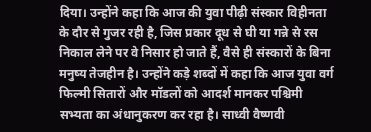दिया। उन्होंने कहा कि आज की युवा पीढ़ी संस्कार विहीनता के दौर से गुजर रही है, जिस प्रकार दूध से घी या गन्ने से रस निकाल लेने पर वे निसार हो जाते हैं, वैसे ही संस्कारों के बिना मनुष्य तेजहीन है। उन्होंने कड़े शब्दों में कहा कि आज युवा वर्ग फिल्मी सितारों और मॉडलों को आदर्श मानकर पश्चिमी सभ्यता का अंधानुकरण कर रहा है। साध्वी वैष्णवी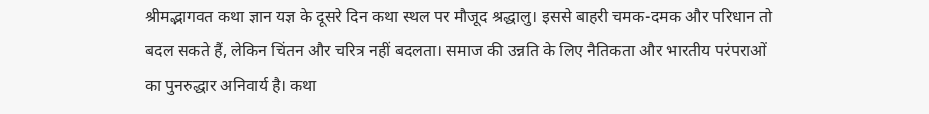श्रीमद्भागवत कथा ज्ञान यज्ञ के दूसरे दिन कथा स्थल पर मौजूद श्रद्धालु। इससे बाहरी चमक-दमक और परिधान तो बदल सकते हैं, लेकिन चिंतन और चरित्र नहीं बदलता। समाज की उन्नति के लिए नैतिकता और भारतीय परंपराओं का पुनरुद्धार अनिवार्य है। कथा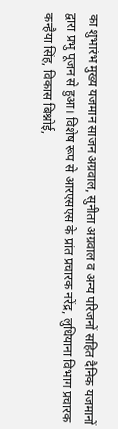का शुभारंभ मुख्य यजमान साजन अग्रवाल, सुनीता अग्रवाल व अन्य परिजनों सहित दैनिक यजमानों द्वारा प्रभु पूजन से हुआ। विशेष रूप से आरएसएस के प्रांत प्रचारक नरेंद्र, लुधियाना विभाग प्रचारक कन्हैया सिंह, विकास बिश्नोई,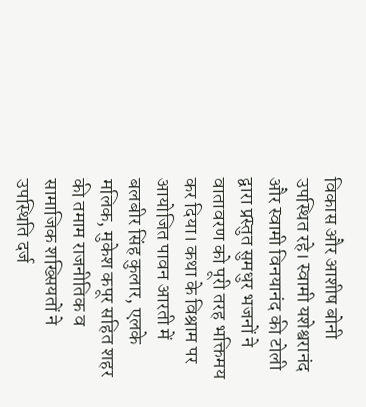विकास और आशीष बोनी उपस्थित रहे। स्वामी यशेश्वरानंद और स्वामी विनयानंद की टोली द्वारा प्रस्तुत सुमधुर भजनों ने वातावरण को पूरी तरह भक्तिमय कर दिया। कथा के विश्राम पर आयोजित पावन आरती में बलबीर सिंह कुलार, एलके मलिक, मुकेश कपूर सहित शहर की तमाम राजनीतिक व सामाजिक शख्सियतों ने उपस्थिति दर्ज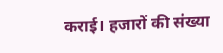कराई। हजारों की संख्या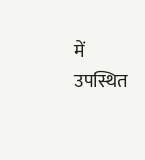में उपस्थित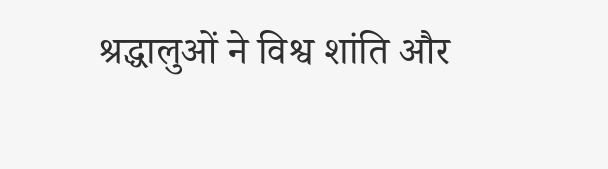श्रद्धालुओं ने विश्व शांति और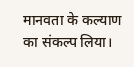मानवता के कल्याण का संकल्प लिया।